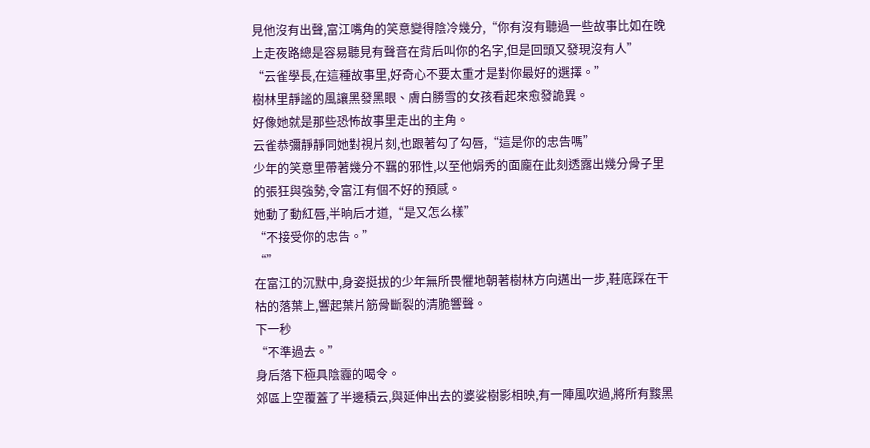見他沒有出聲,富江嘴角的笑意變得陰冷幾分,“你有沒有聽過一些故事比如在晚上走夜路總是容易聽見有聲音在背后叫你的名字,但是回頭又發現沒有人”
“云雀學長,在這種故事里,好奇心不要太重才是對你最好的選擇。”
樹林里靜謐的風讓黑發黑眼、膚白勝雪的女孩看起來愈發詭異。
好像她就是那些恐怖故事里走出的主角。
云雀恭彌靜靜同她對視片刻,也跟著勾了勾唇,“這是你的忠告嗎”
少年的笑意里帶著幾分不羈的邪性,以至他娟秀的面龐在此刻透露出幾分骨子里的張狂與強勢,令富江有個不好的預感。
她動了動紅唇,半晌后才道,“是又怎么樣”
“不接受你的忠告。”
“”
在富江的沉默中,身姿挺拔的少年無所畏懼地朝著樹林方向邁出一步,鞋底踩在干枯的落葉上,響起葉片筋骨斷裂的清脆響聲。
下一秒
“不準過去。”
身后落下極具陰霾的喝令。
郊區上空覆蓋了半邊積云,與延伸出去的婆娑樹影相映,有一陣風吹過,將所有黢黑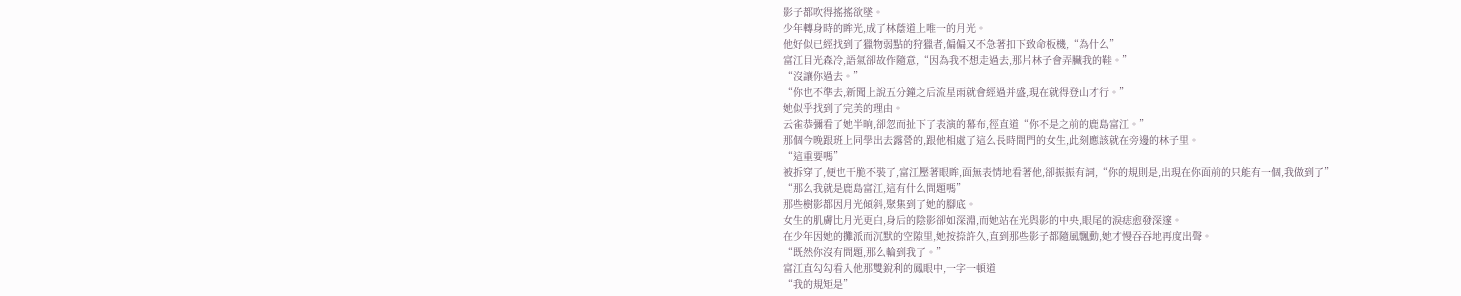影子都吹得搖搖欲墜。
少年轉身時的眸光,成了林蔭道上唯一的月光。
他好似已經找到了獵物弱點的狩獵者,偏偏又不急著扣下致命板機,“為什么”
富江目光森冷,語氣卻故作隨意,“因為我不想走過去,那片林子會弄臟我的鞋。”
“沒讓你過去。”
“你也不準去,新聞上說五分鐘之后流星雨就會經過并盛,現在就得登山才行。”
她似乎找到了完美的理由。
云雀恭彌看了她半晌,卻忽而扯下了表演的幕布,徑直道“你不是之前的鹿島富江。”
那個今晚跟班上同學出去露營的,跟他相處了這么長時間門的女生,此刻應該就在旁邊的林子里。
“這重要嗎”
被拆穿了,便也干脆不裝了,富江壓著眼眸,面無表情地看著他,卻振振有詞,“你的規則是,出現在你面前的只能有一個,我做到了”
“那么我就是鹿島富江,這有什么問題嗎”
那些樹影都因月光傾斜,聚集到了她的腳底。
女生的肌膚比月光更白,身后的陰影卻如深淵,而她站在光與影的中央,眼尾的淚痣愈發深邃。
在少年因她的攤派而沉默的空隙里,她按捺許久,直到那些影子都隨風飄動,她才慢吞吞地再度出聲。
“既然你沒有問題,那么輪到我了。”
富江直勾勾看入他那雙銳利的鳳眼中,一字一頓道
“我的規矩是”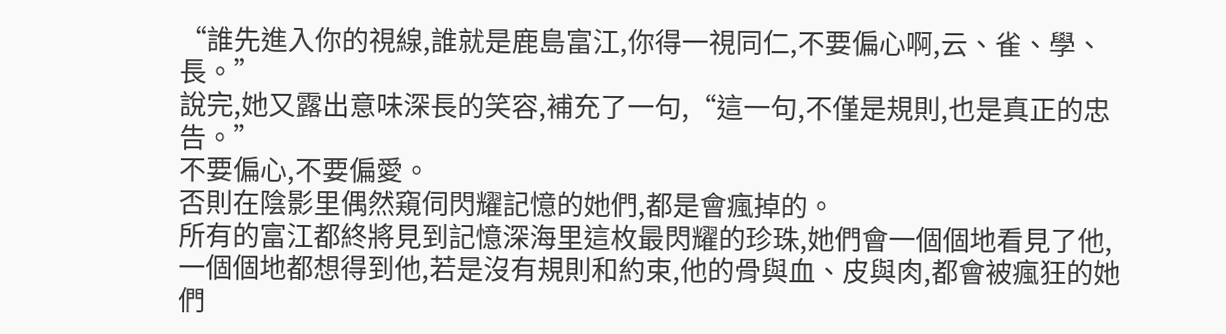“誰先進入你的視線,誰就是鹿島富江,你得一視同仁,不要偏心啊,云、雀、學、長。”
說完,她又露出意味深長的笑容,補充了一句,“這一句,不僅是規則,也是真正的忠告。”
不要偏心,不要偏愛。
否則在陰影里偶然窺伺閃耀記憶的她們,都是會瘋掉的。
所有的富江都終將見到記憶深海里這枚最閃耀的珍珠,她們會一個個地看見了他,一個個地都想得到他,若是沒有規則和約束,他的骨與血、皮與肉,都會被瘋狂的她們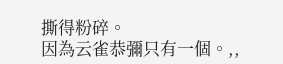撕得粉碎。
因為云雀恭彌只有一個。,,